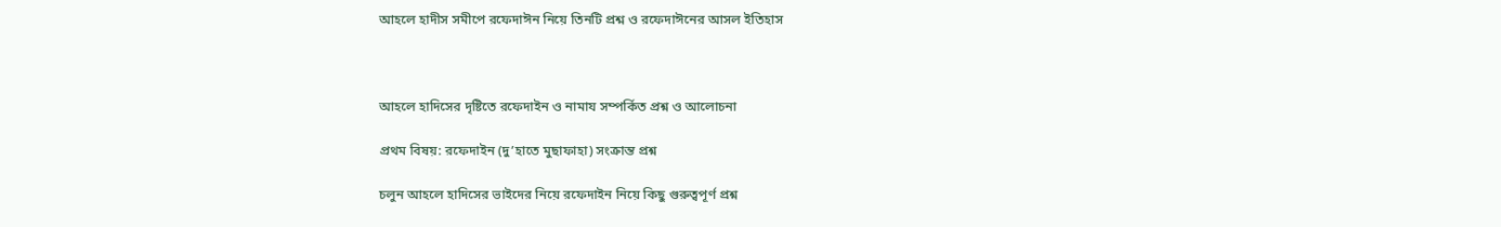আহলে হাদীস সমীপে রফেদাঈন নিয়ে তিনটি প্রশ্ন ও রফেদাঈনের আসল ইতিহাস



আহলে হাদিসের দৃষ্টিতে রফেদাইন ও নামায সম্পর্কিত প্রশ্ন ও আলোচনা

প্রথম বিষয়: রফেদাইন (দু’হাতে মুছাফাহা) সংক্রান্ত প্রশ্ন

চলুন আহলে হাদিসের ভাইদের নিয়ে রফেদাইন নিয়ে কিছু গুরুত্বপূর্ণ প্রশ্ন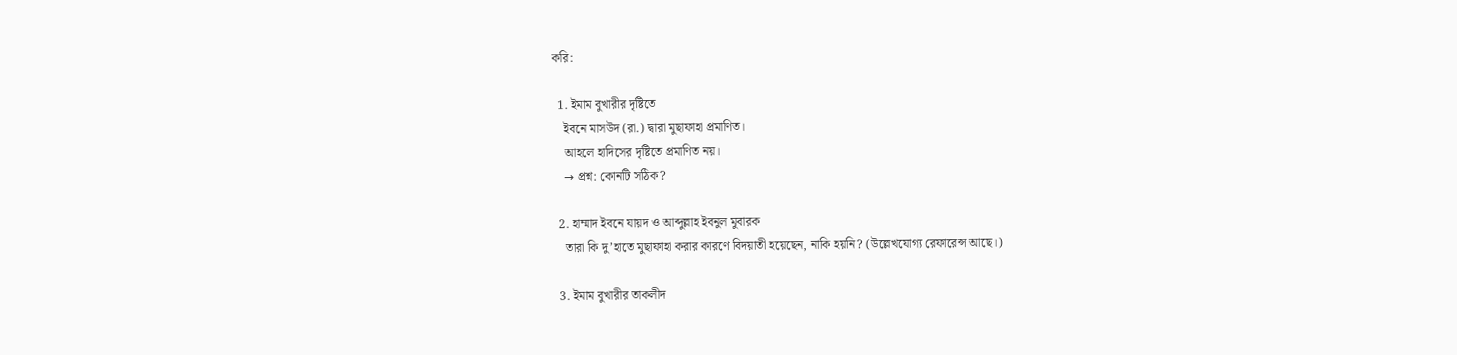করি:

  1. ইমাম বুখারীর দৃষ্টিতে
    ইবনে মাসউদ (রা.) দ্বারা মুছাফাহা প্রমাণিত।
    আহলে হাদিসের দৃষ্টিতে প্রমাণিত নয়।
    → প্রশ্ন: কোনটি সঠিক?

  2. হাম্মাদ ইবনে যায়দ ও আব্দুল্লাহ ইবনুল মুবারক
    তারা কি দু’হাতে মুছাফাহা করার কারণে বিদয়াতী হয়েছেন, নাকি হয়নি? (উল্লেখযোগ্য রেফারেন্স আছে।)

  3. ইমাম বুখারীর তাকলীদ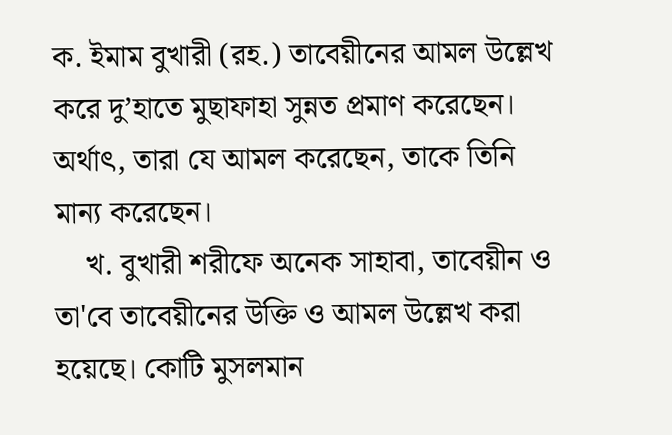ক. ইমাম বুখারী (রহ.) তাবেয়ীনের আমল উল্লেখ করে দু’হাতে মুছাফাহা সুন্নত প্রমাণ করেছেন। অর্থাৎ, তারা যে আমল করেছেন, তাকে তিনি মান্য করেছেন।
    খ. বুখারী শরীফে অনেক সাহাবা, তাবেয়ীন ও তা'বে তাবেয়ীনের উক্তি ও আমল উল্লেখ করা হয়েছে। কোটি মুসলমান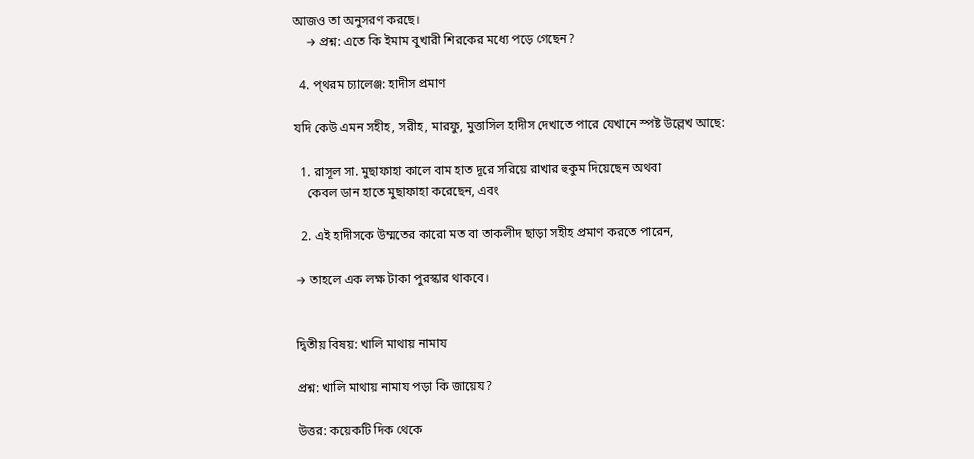আজও তা অনুসরণ করছে।
    → প্রশ্ন: এতে কি ইমাম বুখারী শিরকের মধ্যে পড়ে গেছেন?

  4. প্থরম চ্যালেঞ্জ: হাদীস প্রমাণ

যদি কেউ এমন সহীহ, সরীহ, মারফু, মুত্তাসিল হাদীস দেখাতে পারে যেখানে স্পষ্ট উল্লেখ আছে:

  1. রাসূল সা. মুছাফাহা কালে বাম হাত দূরে সরিয়ে রাখার হুকুম দিয়েছেন অথবা
    কেবল ডান হাতে মুছাফাহা করেছেন, এবং

  2. এই হাদীসকে উম্মতের কারো মত বা তাকলীদ ছাড়া সহীহ প্রমাণ করতে পারেন,

→ তাহলে এক লক্ষ টাকা পুরস্কার থাকবে।


দ্বিতীয় বিষয়: খালি মাথায় নামায

প্রশ্ন: খালি মাথায় নামায পড়া কি জায়েয?

উত্তর: কয়েকটি দিক থেকে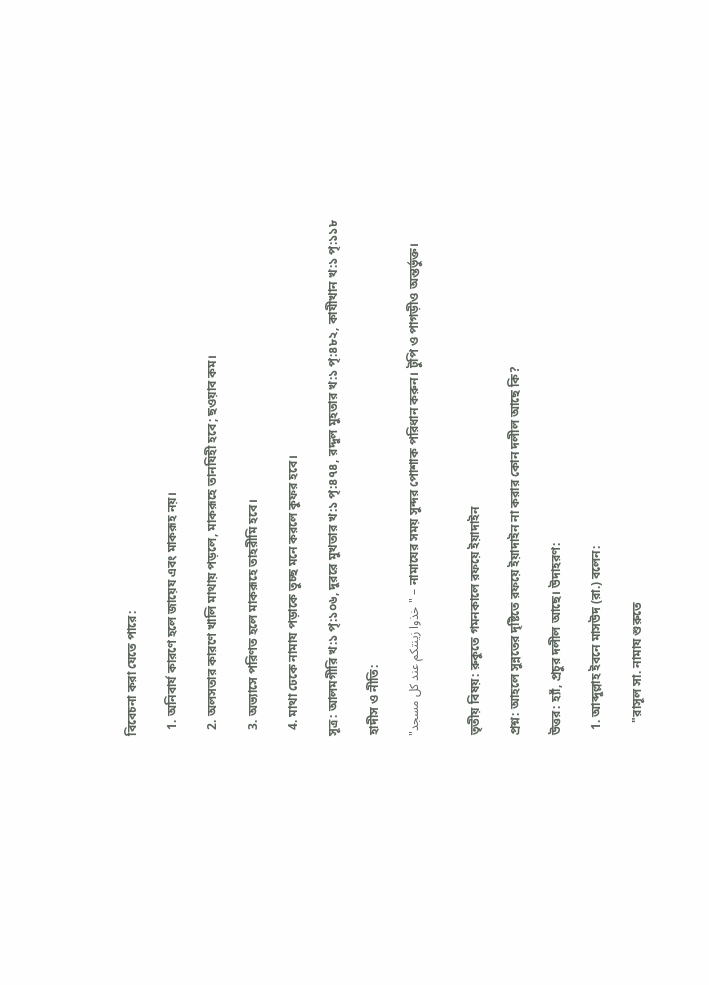বিবেচনা করা যেতে পারে:

  1. অনিবার্য কারণে হলে জায়েয এবং মাকরূহ নয়।

  2. অলসতার কারণে খালি মাথায় পড়লে, মাকরূহে তানযিহী হবে; ছওয়াব কম।

  3. অভ্যাসে পরিণত হলে মাকরূহে তাহরীমি হবে।

  4. মাথা ঢেকে নামায পড়াকে তুচ্ছ মনে করলে কুফর হবে।

সূত্র: আলমগীরি খ:১ পৃ:১০৬, দুররে মুখতার খ:১ পৃ:৪৭৪, রদ্দুল মুহতার খ:১ পৃ:৪৮২, কাযীখান খ:১ পৃ:১১৮

হাদীস ও নীতি:

"خذوا زينتكم عند كل مسجد" – নামাযের সময় সুন্দর পোশাক পরিধান করুন। টুপি ও পাগড়ীও অন্তর্ভুক্ত।


তৃতীয় বিষয়: রুকুতে গমনকালে রফয়ে ইয়াদাইন

প্রশ্ন: আহলে সুন্নতের দৃষ্টিতে রফয়ে ইয়াদাইন না করার কোন দলীল আছে কি?

উত্তর: হ্যাঁ, প্রচুর দলীল আছে। উদাহরণ:

  1. আব্দুল্লাহ ইবনে মাসউদ (রা.) বলেন:

    "রাসূল সা. নামায শুরুতে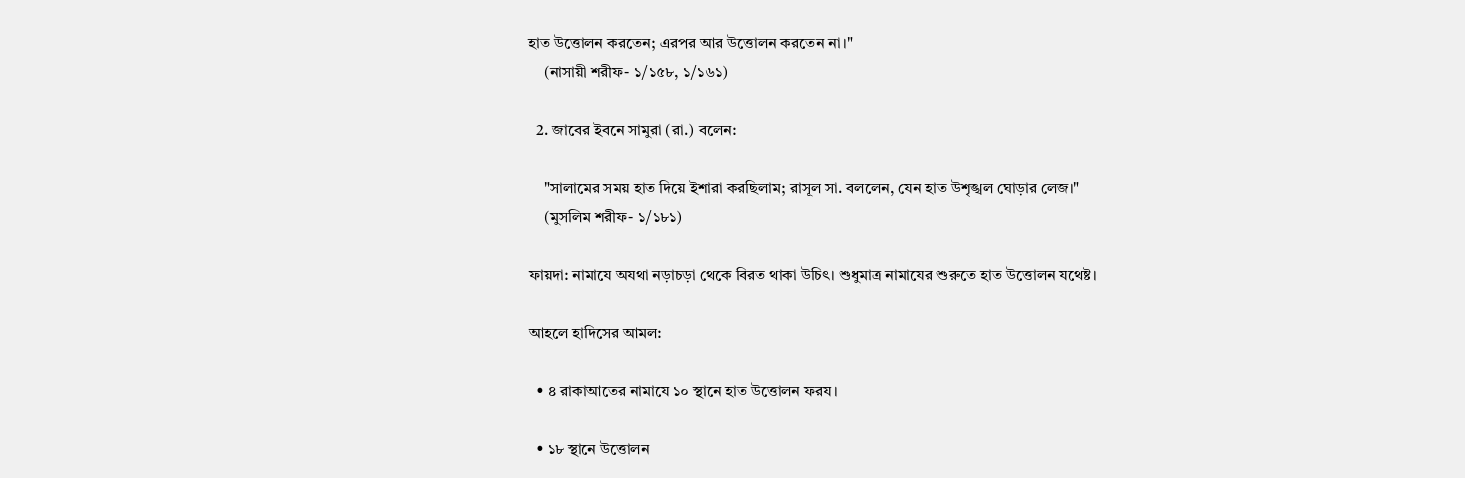হাত উত্তোলন করতেন; এরপর আর উত্তোলন করতেন না।"
    (নাসায়ী শরীফ- ১/১৫৮, ১/১৬১)

  2. জাবের ইবনে সামুরা (রা.) বলেন:

    "সালামের সময় হাত দিয়ে ইশারা করছিলাম; রাসূল সা. বললেন, যেন হাত উশৃঙ্খল ঘোড়ার লেজ।"
    (মুসলিম শরীফ- ১/১৮১)

ফায়দা: নামাযে অযথা নড়াচড়া থেকে বিরত থাকা উচিৎ। শুধুমাত্র নামাযের শুরুতে হাত উত্তোলন যথেষ্ট।

আহলে হাদিসের আমল:

  • ৪ রাকাআতের নামাযে ১০ স্থানে হাত উত্তোলন ফরয।

  • ১৮ স্থানে উত্তোলন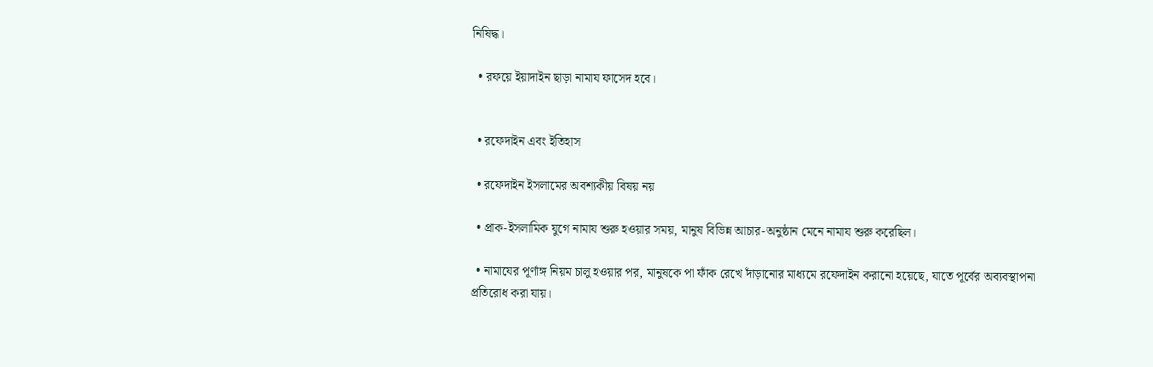নিষিদ্ধ।

  • রফয়ে ইয়াদাইন ছাড়া নামায ফাসেদ হবে।


  • রফেদাইন এবং ইতিহাস

  • রফেদাইন ইসলামের অবশ্যকীয় বিষয় নয়

  • প্রাক-ইসলামিক যুগে নামায শুরু হওয়ার সময়, মানুষ বিভিন্ন আচার-অনুষ্ঠান মেনে নামায শুরু করেছিল।

  • নামাযের পূর্ণাঙ্গ নিয়ম চালু হওয়ার পর, মানুষকে পা ফাঁক রেখে দাঁড়ানোর মাধ্যমে রফেদাইন করানো হয়েছে, যাতে পূর্বের অব্যবস্থাপনা প্রতিরোধ করা যায়।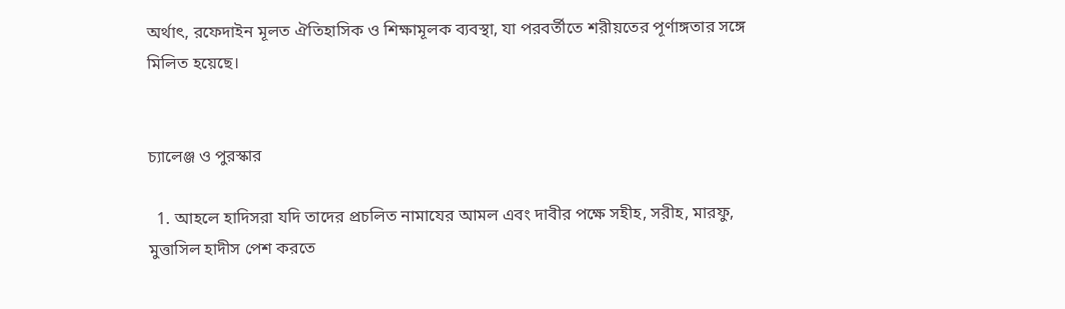অর্থাৎ, রফেদাইন মূলত ঐতিহাসিক ও শিক্ষামূলক ব্যবস্থা, যা পরবর্তীতে শরীয়তের পূর্ণাঙ্গতার সঙ্গে মিলিত হয়েছে।


চ্যালেঞ্জ ও পুরস্কার

  1. আহলে হাদিসরা যদি তাদের প্রচলিত নামাযের আমল এবং দাবীর পক্ষে সহীহ, সরীহ, মারফু, মুত্তাসিল হাদীস পেশ করতে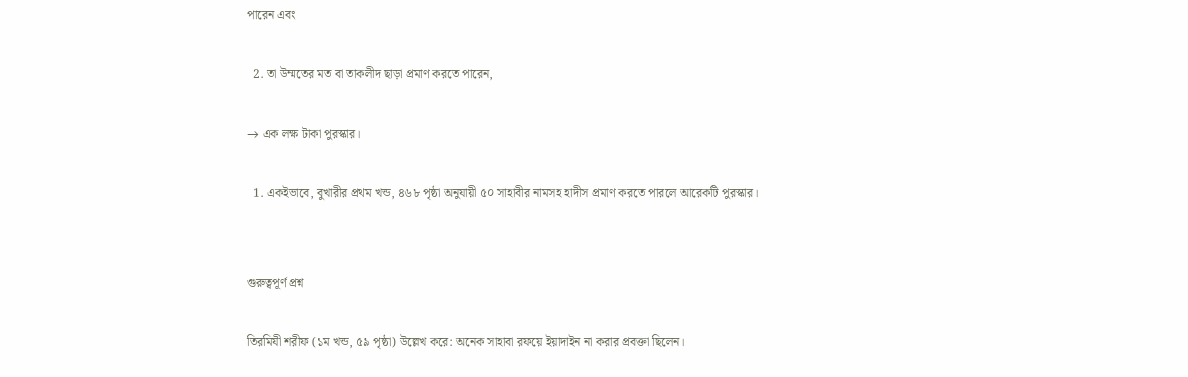পারেন এবং

  2. তা উম্মতের মত বা তাকলীদ ছাড়া প্রমাণ করতে পারেন,

→ এক লক্ষ টাকা পুরস্কার।

  1. একইভাবে, বুখারীর প্রথম খন্ড, ৪৬৮ পৃষ্ঠা অনুযায়ী ৫০ সাহাবীর নামসহ হাদীস প্রমাণ করতে পারলে আরেকটি পুরস্কার।


গুরুত্বপূর্ণ প্রশ্ন

তিরমিযী শরীফ (১ম খন্ড, ৫৯ পৃষ্ঠা) উল্লেখ করে: অনেক সাহাবা রফয়ে ইয়াদাইন না করার প্রবক্তা ছিলেন।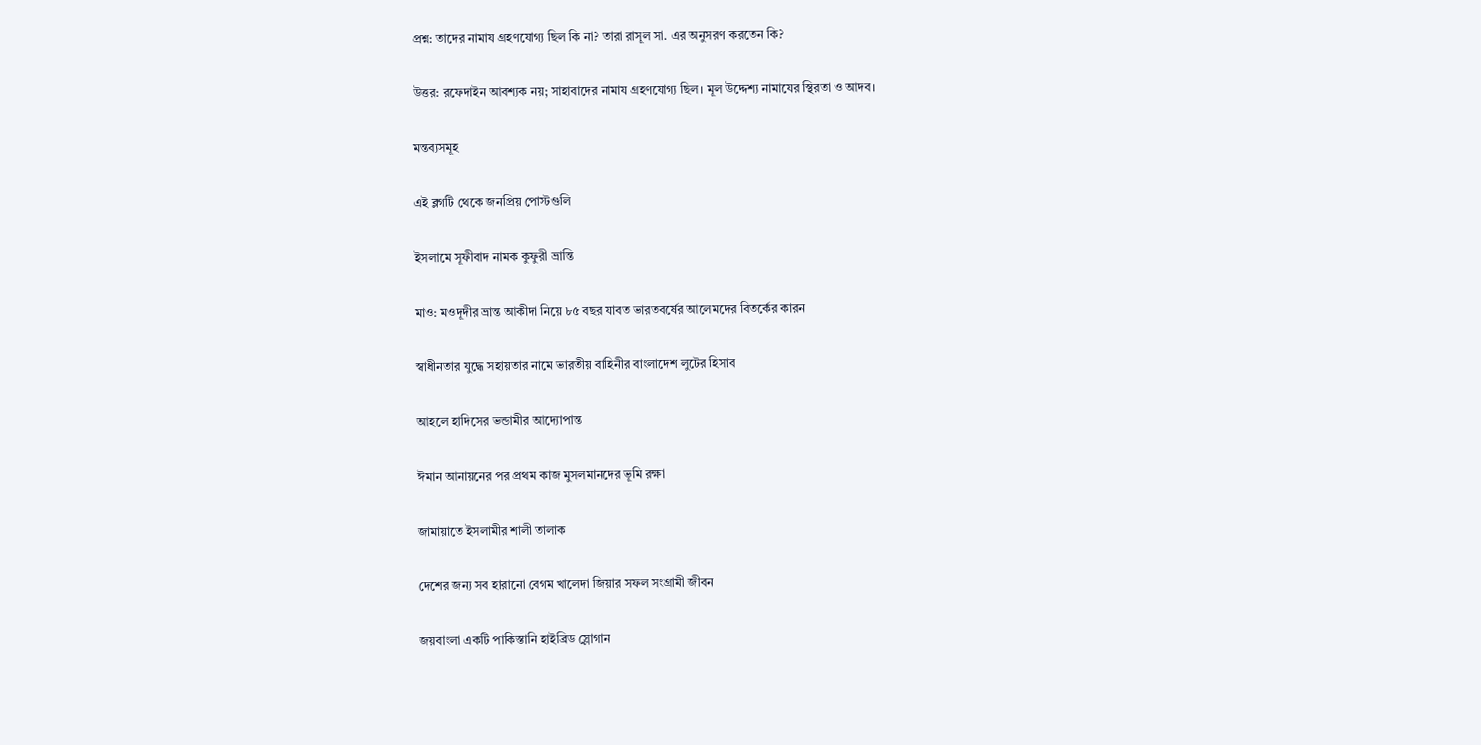প্রশ্ন: তাদের নামায গ্রহণযোগ্য ছিল কি না? তারা রাসূল সা. এর অনুসরণ করতেন কি?

উত্তর: রফেদাইন আবশ্যক নয়; সাহাবাদের নামায গ্রহণযোগ্য ছিল। মূল উদ্দেশ্য নামাযের স্থিরতা ও আদব।

মন্তব্যসমূহ

এই ব্লগটি থেকে জনপ্রিয় পোস্টগুলি

ইসলামে সূফীবাদ নামক কুফুরী ভ্রান্তি

মাও: মওদূদীর ভ্রান্ত আকীদা নিয়ে ৮৫ বছর যাবত ভারতবর্ষের আলেমদের বিতর্কের কারন

স্বাধীনতার যুদ্ধে সহায়তার নামে ভারতীয় বাহিনীর বাংলাদেশ লুটের হিসাব

আহলে হাদিসের ভন্ডামীর আদ্যোপান্ত

ঈমান আনায়নের পর প্রথম কাজ মুসলমানদের ভূমি রক্ষা

জামায়াতে ইসলামীর শালী তালাক

দেশের জন্য সব হারানো বেগম খালেদা জিয়ার সফল সংগ্রামী জীবন

জয়বাংলা একটি পাকিস্তানি হাইব্রিড স্লোগান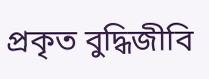প্রকৃত বুদ্ধিজীবি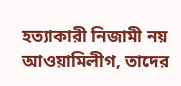হত্যাকারী নিজামী নয় আওয়ামিলীগ, তাদের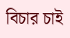বিচার চাই